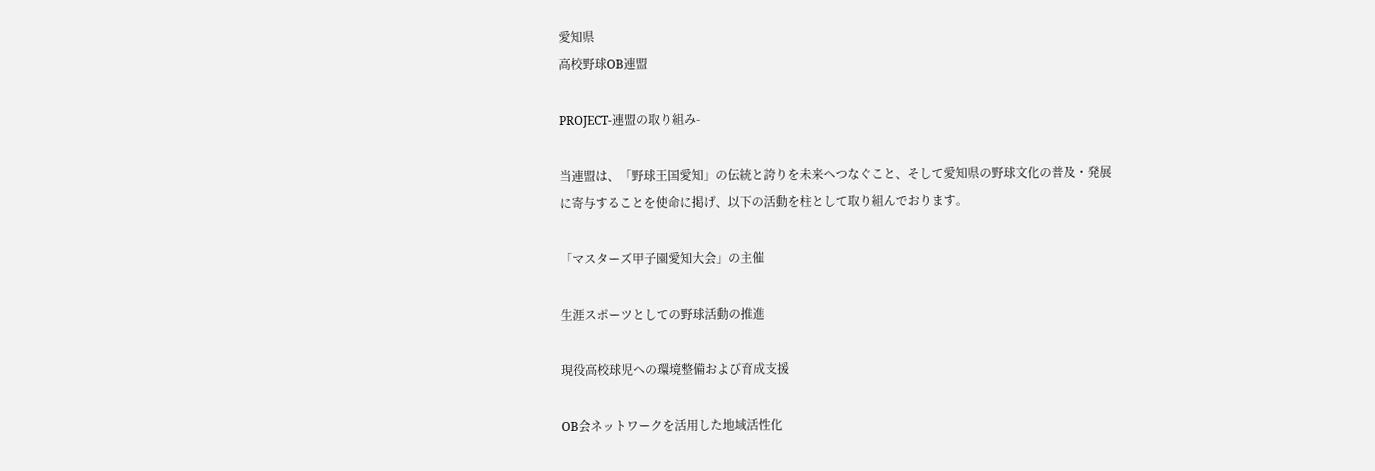愛知県
高校野球OB連盟

PROJECT-連盟の取り組み-

当連盟は、「野球王国愛知」の伝統と誇りを未来へつなぐこと、そして愛知県の野球文化の普及・発展に寄与することを使命に掲げ、以下の活動を柱として取り組んでおります。

「マスターズ甲子園愛知大会」の主催

生涯スポーツとしての野球活動の推進

現役高校球児への環境整備および育成支援

OB会ネットワークを活用した地域活性化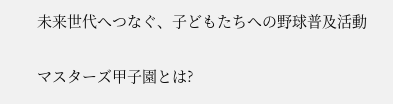未来世代へつなぐ、子どもたちへの野球普及活動

マスターズ甲子園とは?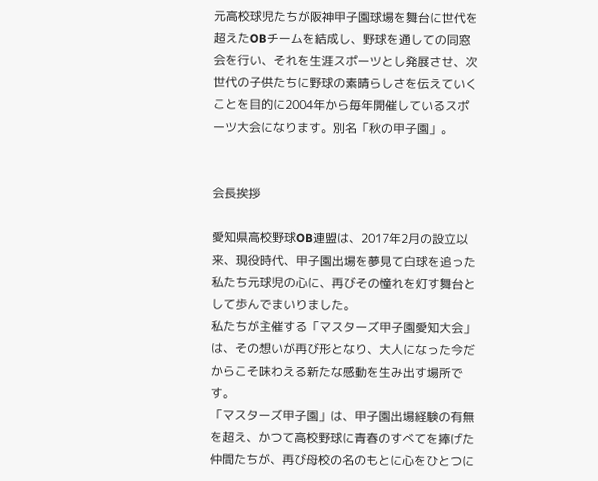元高校球児たちが阪神甲子園球場を舞台に世代を超えたOBチームを結成し、野球を通しての同窓会を行い、それを生涯スポーツとし発展させ、次世代の子供たちに野球の素晴らしさを伝えていくことを目的に2004年から毎年開催しているスポーツ大会になります。別名「秋の甲子園」。


会長挨拶

愛知県高校野球OB連盟は、2017年2月の設立以来、現役時代、甲子園出場を夢見て白球を追った私たち元球児の心に、再びその憧れを灯す舞台として歩んでまいりました。
私たちが主催する「マスターズ甲子園愛知大会」は、その想いが再び形となり、大人になった今だからこそ味わえる新たな感動を生み出す場所です。
「マスターズ甲子園」は、甲子園出場経験の有無を超え、かつて高校野球に青春のすべてを捧げた仲間たちが、再び母校の名のもとに心をひとつに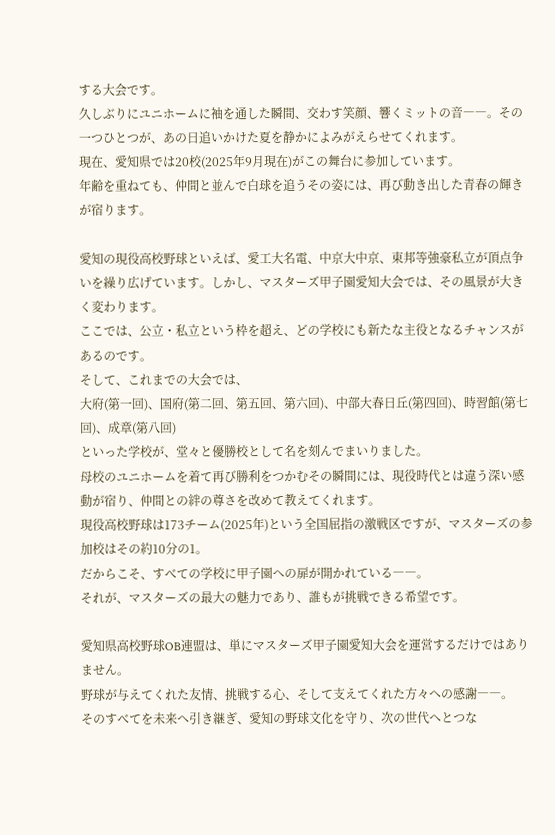する大会です。
久しぶりにユニホームに袖を通した瞬間、交わす笑顔、響くミットの音――。その一つひとつが、あの日追いかけた夏を静かによみがえらせてくれます。
現在、愛知県では20校(2025年9月現在)がこの舞台に参加しています。
年齢を重ねても、仲間と並んで白球を追うその姿には、再び動き出した青春の輝きが宿ります。

愛知の現役高校野球といえば、愛工大名電、中京大中京、東邦等強豪私立が頂点争いを繰り広げています。しかし、マスターズ甲子園愛知大会では、その風景が大きく変わります。
ここでは、公立・私立という枠を超え、どの学校にも新たな主役となるチャンスがあるのです。
そして、これまでの大会では、
大府(第一回)、国府(第二回、第五回、第六回)、中部大春日丘(第四回)、時習館(第七回)、成章(第八回)
といった学校が、堂々と優勝校として名を刻んでまいりました。
母校のユニホームを着て再び勝利をつかむその瞬間には、現役時代とは違う深い感動が宿り、仲間との絆の尊さを改めて教えてくれます。
現役高校野球は173チーム(2025年)という全国屈指の激戦区ですが、マスターズの参加校はその約10分の1。
だからこそ、すべての学校に甲子園への扉が開かれている――。
それが、マスターズの最大の魅力であり、誰もが挑戦できる希望です。

愛知県高校野球OB連盟は、単にマスターズ甲子園愛知大会を運営するだけではありません。
野球が与えてくれた友情、挑戦する心、そして支えてくれた方々への感謝――。
そのすべてを未来へ引き継ぎ、愛知の野球文化を守り、次の世代へとつな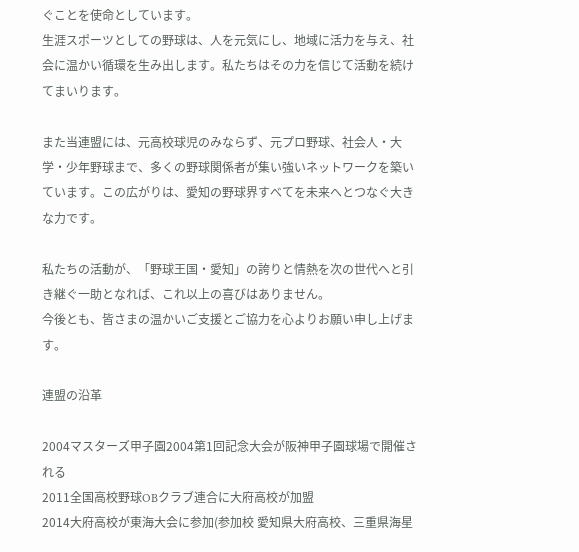ぐことを使命としています。
生涯スポーツとしての野球は、人を元気にし、地域に活力を与え、社会に温かい循環を生み出します。私たちはその力を信じて活動を続けてまいります。

また当連盟には、元高校球児のみならず、元プロ野球、社会人・大学・少年野球まで、多くの野球関係者が集い強いネットワークを築いています。この広がりは、愛知の野球界すべてを未来へとつなぐ大きな力です。

私たちの活動が、「野球王国・愛知」の誇りと情熱を次の世代へと引き継ぐ一助となれば、これ以上の喜びはありません。
今後とも、皆さまの温かいご支援とご協力を心よりお願い申し上げます。

連盟の沿革

2004マスターズ甲子園2004第1回記念大会が阪神甲子園球場で開催される
2011全国高校野球OBクラブ連合に大府高校が加盟
2014大府高校が東海大会に参加(参加校 愛知県大府高校、三重県海星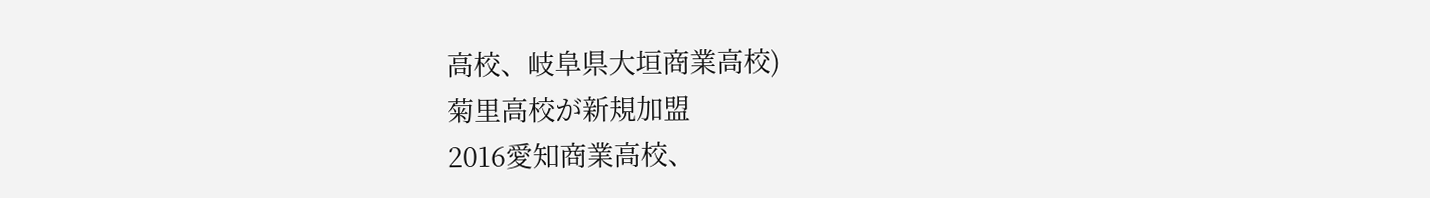高校、岐阜県大垣商業高校)
菊里高校が新規加盟
2016愛知商業高校、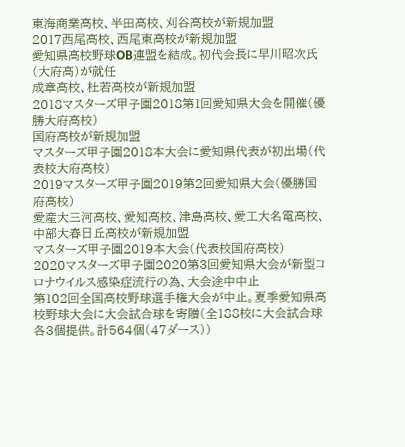東海商業高校、半田高校、刈谷高校が新規加盟
2017西尾高校、西尾東高校が新規加盟
愛知県高校野球OB連盟を結成。初代会長に早川昭次氏(大府高)が就任
成章高校、杜若高校が新規加盟
2018マスターズ甲子園2018第1回愛知県大会を開催(優勝大府高校)
国府高校が新規加盟
マスターズ甲子園2018本大会に愛知県代表が初出場(代表校大府高校)
2019マスターズ甲子園2019第2回愛知県大会(優勝国府高校)
愛産大三河高校、愛知高校、津島高校、愛工大名電高校、中部大春日丘高校が新規加盟
マスターズ甲子園2019本大会(代表校国府高校)
2020マスターズ甲子園2020第3回愛知県大会が新型コロナウイルス感染症流行の為、大会途中中止
第102回全国高校野球選手権大会が中止。夏季愛知県高校野球大会に大会試合球を寄贈(全188校に大会試合球各3個提供。計564個(47ダース))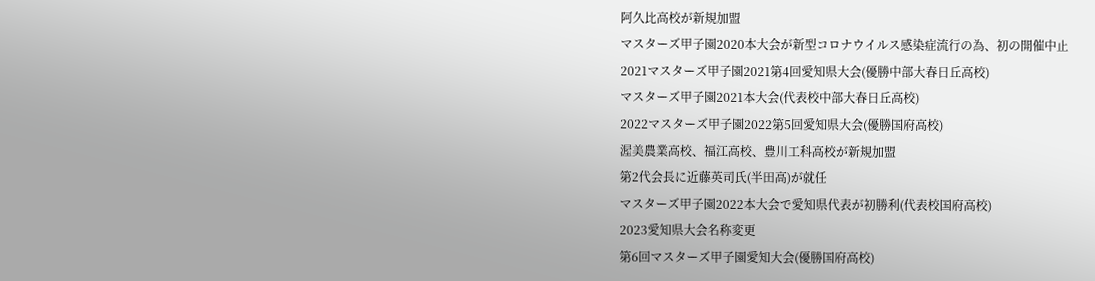阿久比高校が新規加盟
マスターズ甲子園2020本大会が新型コロナウイルス感染症流行の為、初の開催中止
2021マスターズ甲子園2021第4回愛知県大会(優勝中部大春日丘高校)
マスターズ甲子園2021本大会(代表校中部大春日丘高校)
2022マスターズ甲子園2022第5回愛知県大会(優勝国府高校)
渥美農業高校、福江高校、豊川工科高校が新規加盟
第2代会長に近藤英司氏(半田高)が就任
マスターズ甲子園2022本大会で愛知県代表が初勝利(代表校国府高校)
2023愛知県大会名称変更
第6回マスターズ甲子園愛知大会(優勝国府高校)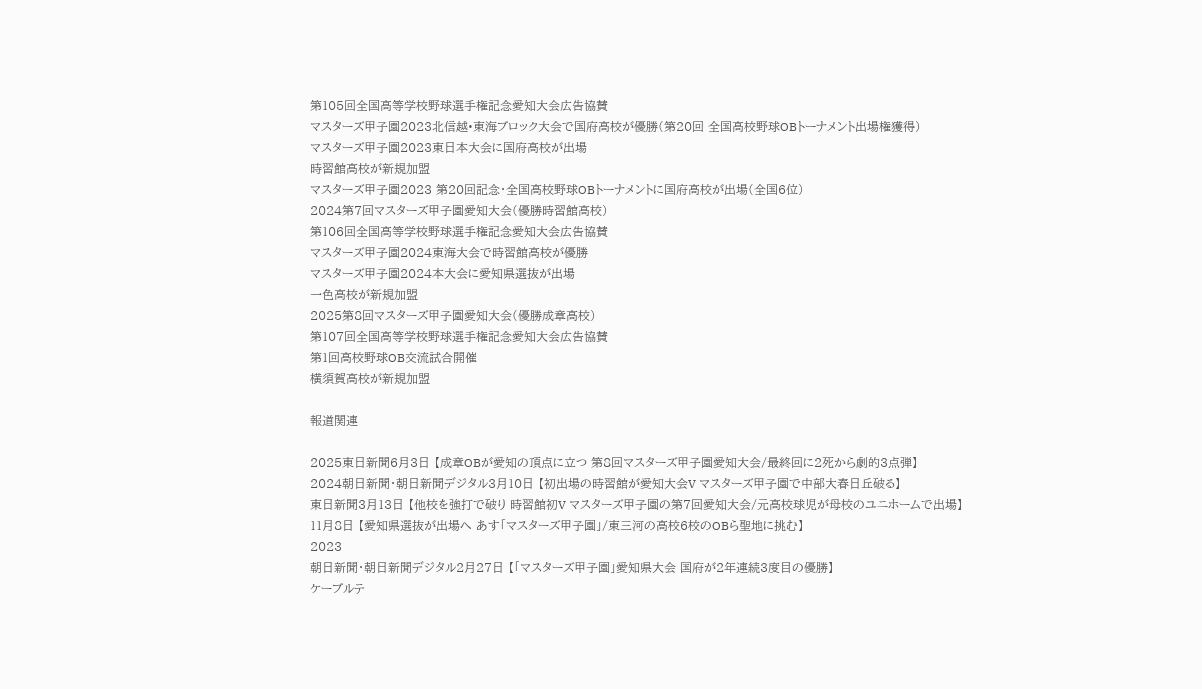第105回全国高等学校野球選手権記念愛知大会広告協賛
マスターズ甲子園2023北信越•東海ブロック大会で国府高校が優勝(第20回 全国高校野球OBトーナメント出場権獲得)
マスターズ甲子園2023東日本大会に国府高校が出場
時習館高校が新規加盟
マスターズ甲子園2023 第20回記念・全国高校野球OBトーナメントに国府高校が出場(全国6位)
2024第7回マスターズ甲子園愛知大会(優勝時習館高校)
第106回全国高等学校野球選手権記念愛知大会広告協賛
マスターズ甲子園2024東海大会で時習館高校が優勝
マスターズ甲子園2024本大会に愛知県選抜が出場
一色高校が新規加盟
2025第8回マスターズ甲子園愛知大会(優勝成章高校)
第107回全国高等学校野球選手権記念愛知大会広告協賛
第1回高校野球OB交流試合開催
横須賀高校が新規加盟

報道関連

2025東日新聞6月3日 【成章OBが愛知の頂点に立つ 第8回マスターズ甲子園愛知大会/最終回に2死から劇的3点弾】
2024朝日新聞・朝日新聞デジタル3月10日 【初出場の時習館が愛知大会V マスターズ甲子園で中部大春日丘破る】
東日新聞3月13日 【他校を強打で破り 時習館初V マスターズ甲子園の第7回愛知大会/元高校球児が母校のユニホームで出場】
11月8日 【愛知県選抜が出場へ あす「マスターズ甲子園」/東三河の高校6校のOBら聖地に挑む】
2023
朝日新聞・朝日新聞デジタル2月27日 【「マスターズ甲子園」愛知県大会 国府が2年連続3度目の優勝】
ケーブルテ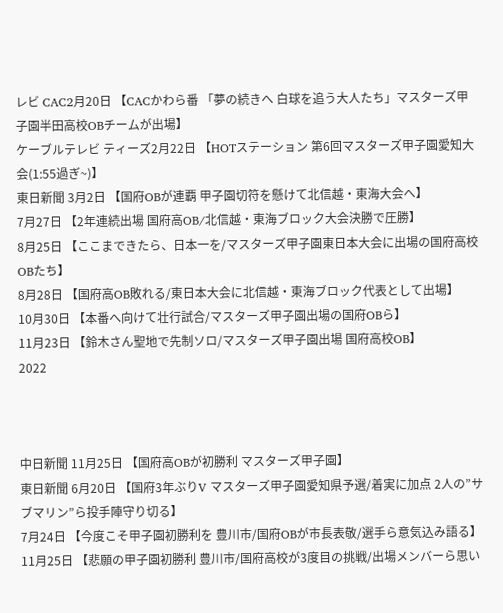レビ CAC2月20日 【CACかわら番 「夢の続きへ 白球を追う大人たち」マスターズ甲子園半田高校OBチームが出場】
ケーブルテレビ ティーズ2月22日 【HOTステーション 第6回マスターズ甲子園愛知大会(1:55過ぎ~)】
東日新聞 3月2日 【国府OBが連覇 甲子園切符を懸けて北信越・東海大会へ】
7月27日 【2年連続出場 国府高OB/北信越・東海ブロック大会決勝で圧勝】
8月25日 【ここまできたら、日本一を/マスターズ甲子園東日本大会に出場の国府高校OBたち】
8月28日 【国府高OB敗れる/東日本大会に北信越・東海ブロック代表として出場】
10月30日 【本番へ向けて壮行試合/マスターズ甲子園出場の国府OBら】
11月23日 【鈴木さん聖地で先制ソロ/マスターズ甲子園出場 国府高校OB】
2022



中日新聞 11月25日 【国府高OBが初勝利 マスターズ甲子園】
東日新聞 6月20日 【国府3年ぶりV マスターズ甲子園愛知県予選/着実に加点 2人の”サブマリン”ら投手陣守り切る】
7月24日 【今度こそ甲子園初勝利を 豊川市/国府OBが市長表敬/選手ら意気込み語る】
11月25日 【悲願の甲子園初勝利 豊川市/国府高校が3度目の挑戦/出場メンバーら思い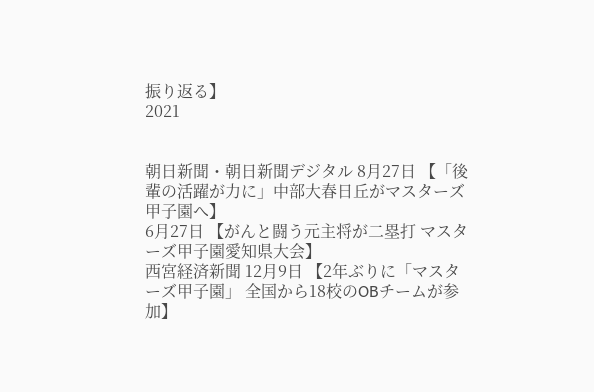振り返る】
2021


朝日新聞・朝日新聞デジタル 8月27日 【「後輩の活躍が力に」中部大春日丘がマスターズ甲子園へ】
6月27日 【がんと闘う元主将が二塁打 マスターズ甲子園愛知県大会】
西宮経済新聞 12月9日 【2年ぶりに「マスターズ甲子園」 全国から18校のOBチームが参加】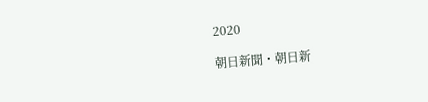2020

朝日新聞・朝日新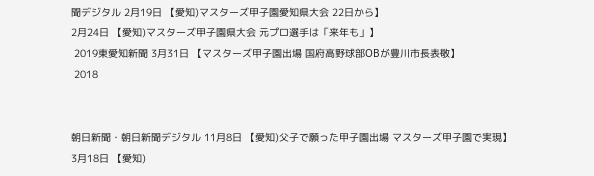聞デジタル 2月19日 【愛知)マスターズ甲子園愛知県大会 22日から】
2月24日 【愛知)マスターズ甲子園県大会 元プロ選手は「来年も」】
 2019東愛知新聞 3月31日 【マスターズ甲子園出場 国府高野球部OBが豊川市長表敬】
 2018


朝日新聞・朝日新聞デジタル 11月8日 【愛知)父子で願った甲子園出場 マスターズ甲子園で実現】
3月18日 【愛知)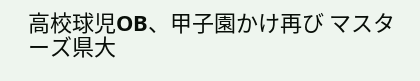高校球児OB、甲子園かけ再び マスターズ県大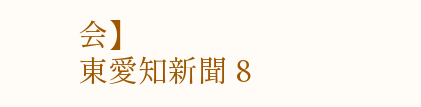会】
東愛知新聞 8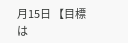月15日 【目標は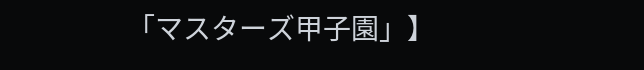「マスターズ甲子園」】